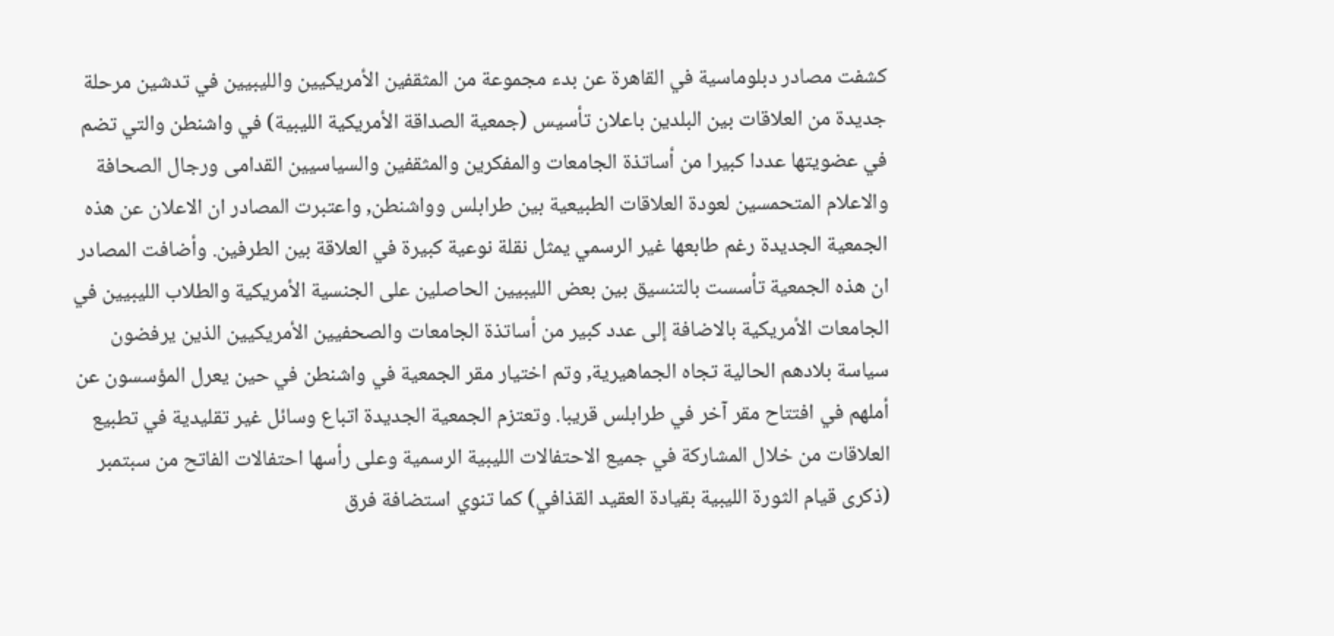كشفت مصادر دبلوماسية في القاهرة عن بدء مجموعة من المثقفين الأمريكيين والليبيين في تدشين مرحلة جديدة من العلاقات بين البلدين باعلان تأسيس (جمعية الصداقة الأمريكية الليبية) في واشنطن والتي تضم في عضويتها عددا كبيرا من أساتذة الجامعات والمفكرين والمثقفين والسياسيين القدامى ورجال الصحافة والاعلام المتحمسين لعودة العلاقات الطبيعية بين طرابلس وواشنطن, واعتبرت المصادر ان الاعلان عن هذه الجمعية الجديدة رغم طابعها غير الرسمي يمثل نقلة نوعية كبيرة في العلاقة بين الطرفين. وأضافت المصادر ان هذه الجمعية تأسست بالتنسيق بين بعض الليبيين الحاصلين على الجنسية الأمريكية والطلاب الليبيين في الجامعات الأمريكية بالاضافة إلى عدد كبير من أساتذة الجامعات والصحفيين الأمريكيين الذين يرفضون سياسة بلادهم الحالية تجاه الجماهيرية, وتم اختيار مقر الجمعية في واشنطن في حين يعرل المؤسسون عن أملهم في افتتاح مقر آخر في طرابلس قريبا. وتعتزم الجمعية الجديدة اتباع وسائل غير تقليدية في تطبيع العلاقات من خلال المشاركة في جميع الاحتفالات الليبية الرسمية وعلى رأسها احتفالات الفاتح من سبتمبر (ذكرى قيام الثورة الليبية بقيادة العقيد القذافي) كما تنوي استضافة فرق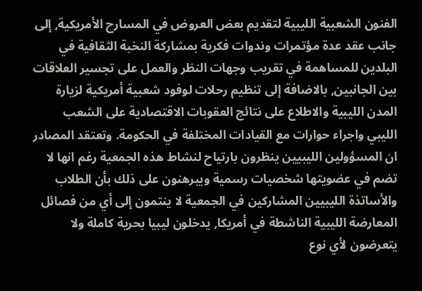الفنون الشعبية الليبية لتقديم بعض العروض في المسارح الأمريكية, إلى جانب عقد عدة مؤتمرات وندوات فكرية بمشاركة النخبة الثقافية في البلدين للمساهمة في تقريب وجهات النظر والعمل على تجسير العلاقات بين الجانبين, بالاضافة إلى تنظيم رحلات لوفود شعبية أمريكية لزيارة المدن الليبية والاطلاع على نتائج العقوبات الاقتصادية على الشعب الليبي واجراء حوارات مع القيادات المختلفة في الحكومة. وتعتقد المصادر ان المسؤولين الليبيين ينظرون بارتياح لنشاط هذه الجمعية رغم انها لا تضم في عضويتها شخصيات رسمية ويبرهنون على ذلك بأن الطلاب والأساتذة الليبيين المشاركين في الجمعية لا ينتمون إلى أي من فصائل المعارضة الليبية الناشطة في أمريكا, يدخلون ليبيا بحرية كاملة ولا يتعرضون لأي نوع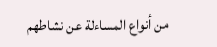من أنواع المساءلة عن نشاطهم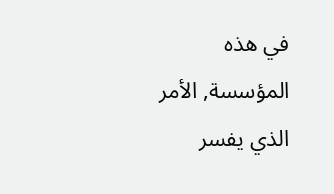في هذه المؤسسة, الأمر الذي يفسر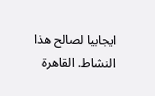ايجابيا لصالح هذا النشاط. القاهرة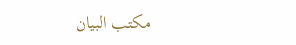مكتب البيان